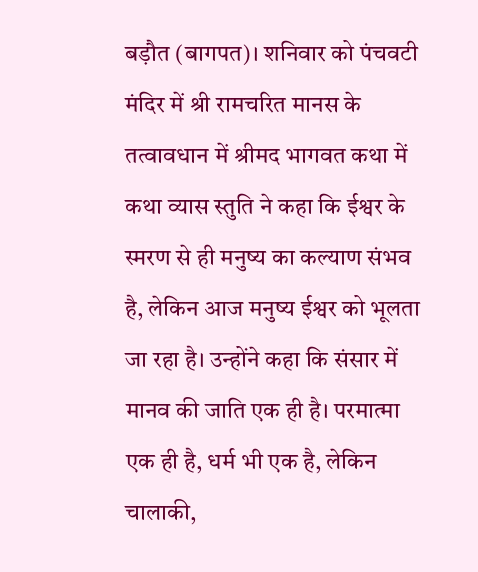बड़ौत (बागपत)। शनिवार को पंचवटी मंदिर में श्री रामचरित मानस के तत्वावधान में श्रीमद भागवत कथा में कथा व्यास स्तुति ने कहा कि ईश्वर के स्मरण से ही मनुष्य का कल्याण संभव है, लेकिन आज मनुष्य ईश्वर को भूलता जा रहा है। उन्होंने कहा कि संसार में मानव की जाति एक ही है। परमात्मा एक ही है, धर्म भी एक है, लेकिन चालाकी,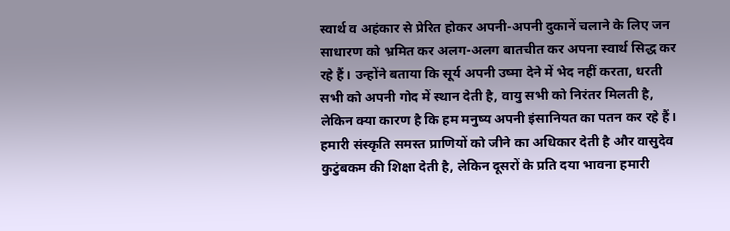स्वार्थ व अहंकार से प्रेरित होकर अपनी-अपनी दुकानें चलाने के लिए जन साधारण को भ्रमित कर अलग-अलग बातचीत कर अपना स्वार्थ सिद्ध कर रहे हैं। उन्होंने बताया कि सूर्य अपनी उष्मा देने में भेद नहीं करता, धरती सभी को अपनी गोद में स्थान देती है, वायु सभी को निरंतर मिलती है, लेकिन क्या कारण है कि हम मनुष्य अपनी इंसानियत का पतन कर रहे हैं। हमारी संस्कृति समस्त प्राणियों को जीने का अधिकार देती है और वासुदेव कुटुंबकम की शिक्षा देती है, लेकिन दूसरों के प्रति दया भावना हमारी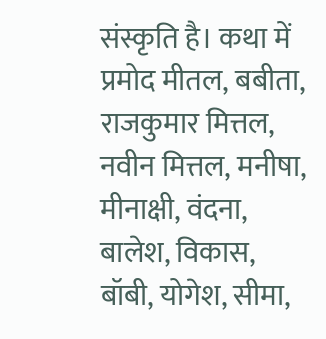संस्कृति है। कथा में प्रमोद मीतल, बबीता, राजकुमार मित्तल, नवीन मित्तल, मनीषा, मीनाक्षी, वंदना, बालेश, विकास, बॉबी, योगेश, सीमा,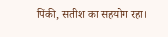पिंकी, सतीश का सहयोग रहा।